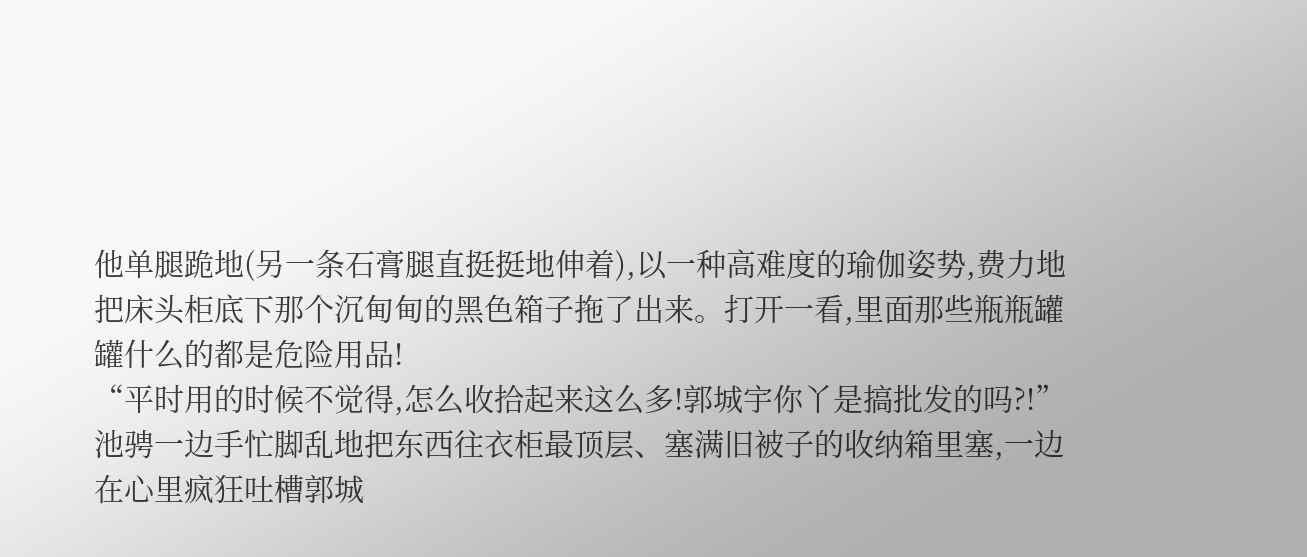他单腿跪地(另一条石膏腿直挺挺地伸着),以一种高难度的瑜伽姿势,费力地把床头柜底下那个沉甸甸的黑色箱子拖了出来。打开一看,里面那些瓶瓶罐罐什么的都是危险用品!
“平时用的时候不觉得,怎么收拾起来这么多!郭城宇你丫是搞批发的吗?!”池骋一边手忙脚乱地把东西往衣柜最顶层、塞满旧被子的收纳箱里塞,一边在心里疯狂吐槽郭城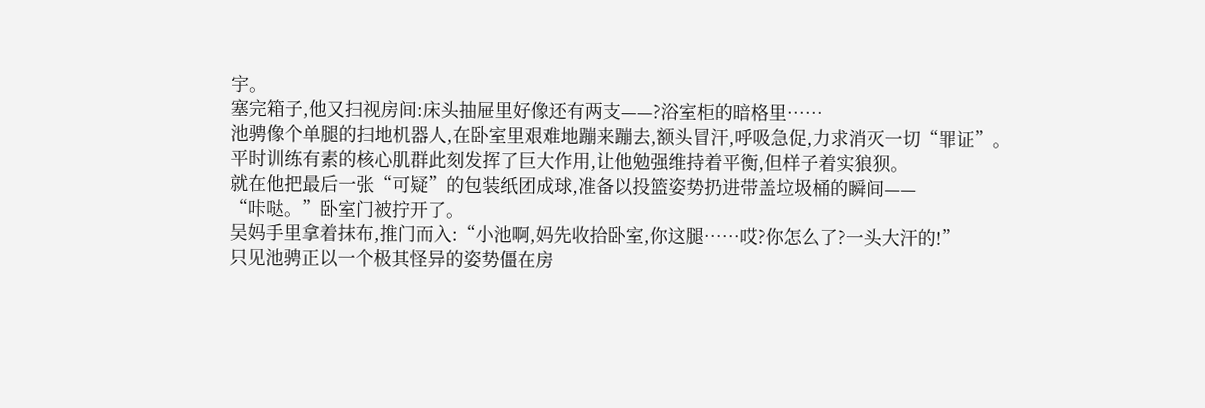宇。
塞完箱子,他又扫视房间:床头抽屉里好像还有两支——?浴室柜的暗格里……
池骋像个单腿的扫地机器人,在卧室里艰难地蹦来蹦去,额头冒汗,呼吸急促,力求消灭一切“罪证”。
平时训练有素的核心肌群此刻发挥了巨大作用,让他勉强维持着平衡,但样子着实狼狈。
就在他把最后一张“可疑”的包装纸团成球,准备以投篮姿势扔进带盖垃圾桶的瞬间——
“咔哒。”卧室门被拧开了。
吴妈手里拿着抹布,推门而入:“小池啊,妈先收拾卧室,你这腿……哎?你怎么了?一头大汗的!”
只见池骋正以一个极其怪异的姿势僵在房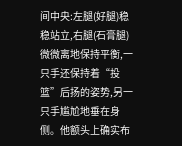间中央:左腿(好腿)稳稳站立,右腿(石膏腿)微微离地保持平衡,一只手还保持着“投篮”后扬的姿势,另一只手尴尬地垂在身侧。他额头上确实布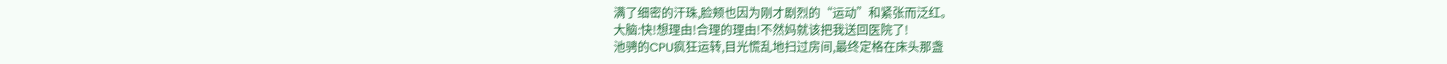满了细密的汗珠,脸颊也因为刚才剧烈的“运动”和紧张而泛红。
大脑:快!想理由!合理的理由!不然妈就该把我送回医院了!
池骋的CPU疯狂运转,目光慌乱地扫过房间,最终定格在床头那盏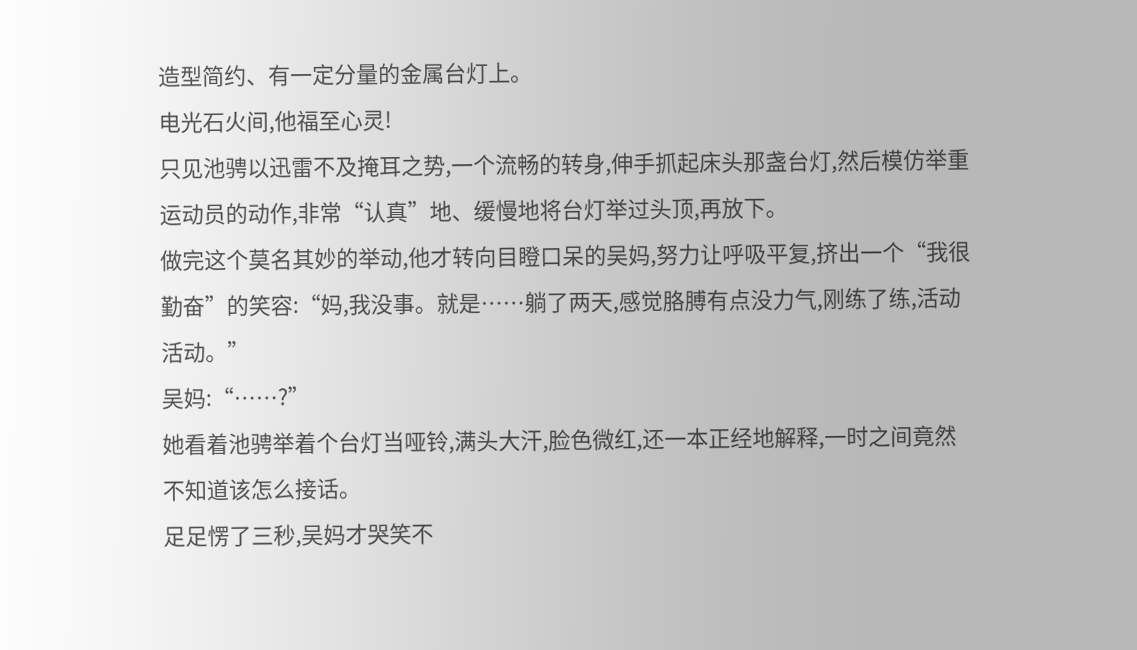造型简约、有一定分量的金属台灯上。
电光石火间,他福至心灵!
只见池骋以迅雷不及掩耳之势,一个流畅的转身,伸手抓起床头那盏台灯,然后模仿举重运动员的动作,非常“认真”地、缓慢地将台灯举过头顶,再放下。
做完这个莫名其妙的举动,他才转向目瞪口呆的吴妈,努力让呼吸平复,挤出一个“我很勤奋”的笑容:“妈,我没事。就是……躺了两天,感觉胳膊有点没力气,刚练了练,活动活动。”
吴妈:“……?”
她看着池骋举着个台灯当哑铃,满头大汗,脸色微红,还一本正经地解释,一时之间竟然不知道该怎么接话。
足足愣了三秒,吴妈才哭笑不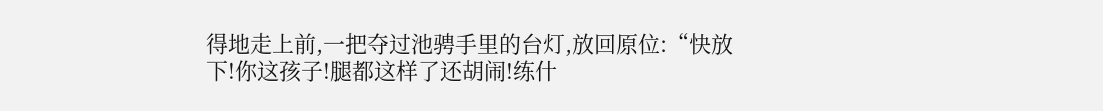得地走上前,一把夺过池骋手里的台灯,放回原位:“快放下!你这孩子!腿都这样了还胡闹!练什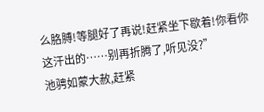么胳膊!等腿好了再说!赶紧坐下歇着!你看你这汗出的……别再折腾了,听见没?”
池骋如蒙大赦,赶紧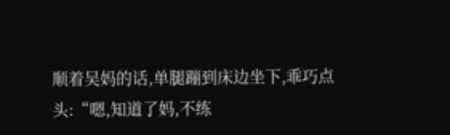顺着吴妈的话,单腿蹦到床边坐下,乖巧点头:“嗯,知道了妈,不练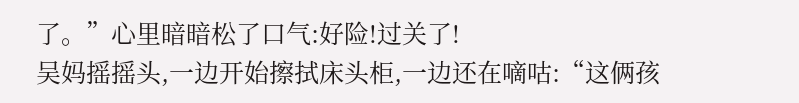了。”心里暗暗松了口气:好险!过关了!
吴妈摇摇头,一边开始擦拭床头柜,一边还在嘀咕:“这俩孩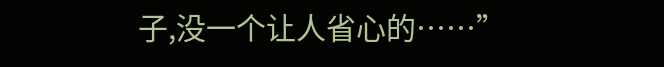子,没一个让人省心的……”